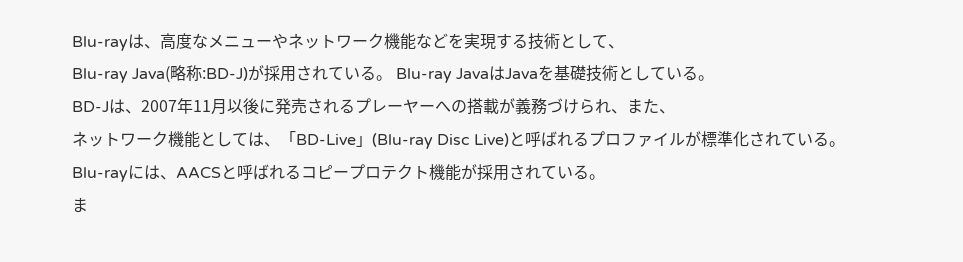Blu-rayは、高度なメニューやネットワーク機能などを実現する技術として、
Blu-ray Java(略称:BD-J)が採用されている。 Blu-ray JavaはJavaを基礎技術としている。
BD-Jは、2007年11月以後に発売されるプレーヤーへの搭載が義務づけられ、また、
ネットワーク機能としては、「BD-Live」(Blu-ray Disc Live)と呼ばれるプロファイルが標準化されている。
Blu-rayには、AACSと呼ばれるコピープロテクト機能が採用されている。
ま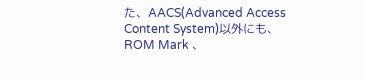た、AACS(Advanced Access Content System)以外にも、ROM Mark 、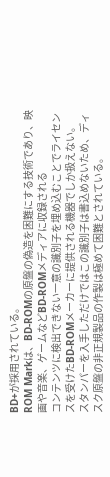BD+が採用されている。
ROM Markは、BD-ROMの原盤の偽造を困難にする技術であり、映画や音楽、ゲームなどBD-ROMメディアに収録される
コンテンツに検出できない一意の識別子を埋め込むことでライセンスを受けたBD-ROMメーカーに提供される機器でしか扱えない。
スタンパーを入手しただけではこの識別子は書込めないため、ディスク原盤の非正規製品の作製は極めて困難とされている。